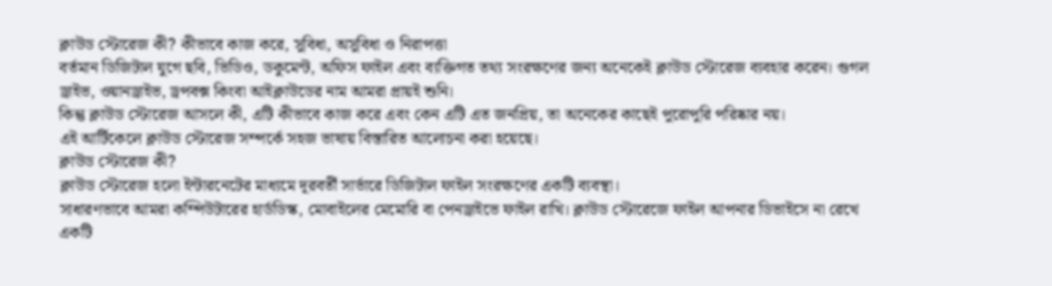ক্লাউড স্টোরেজ কী? কীভাবে কাজ করে, সুবিধা, অসুবিধা ও নিরাপত্তা
বর্তমান ডিজিটাল যুগে ছবি, ভিডিও, ডকুমেন্ট, অফিস ফাইল এবং ব্যক্তিগত তথ্য সংরক্ষণের জন্য অনেকেই ক্লাউড স্টোরেজ ব্যবহার করেন। গুগল ড্রাইভ, ওয়ানড্রাইভ, ড্রপবক্স কিংবা আইক্লাউডের নাম আমরা প্রায়ই শুনি।
কিন্তু ক্লাউড স্টোরেজ আসলে কী, এটি কীভাবে কাজ করে এবং কেন এটি এত জনপ্রিয়, তা অনেকের কাছেই পুরোপুরি পরিষ্কার নয়।
এই আর্টিকেলে ক্লাউড স্টোরেজ সম্পর্কে সহজ ভাষায় বিস্তারিত আলোচনা করা হয়েছে।
ক্লাউড স্টোরেজ কী?
ক্লাউড স্টোরেজ হলো ইন্টারনেটের মাধ্যমে দূরবর্তী সার্ভারে ডিজিটাল ফাইল সংরক্ষণের একটি ব্যবস্থা।
সাধারণভাবে আমরা কম্পিউটারের হার্ডডিস্ক, মোবাইলের মেমোরি বা পেনড্রাইভে ফাইল রাখি। ক্লাউড স্টোরেজে ফাইল আপনার ডিভাইসে না রেখে একটি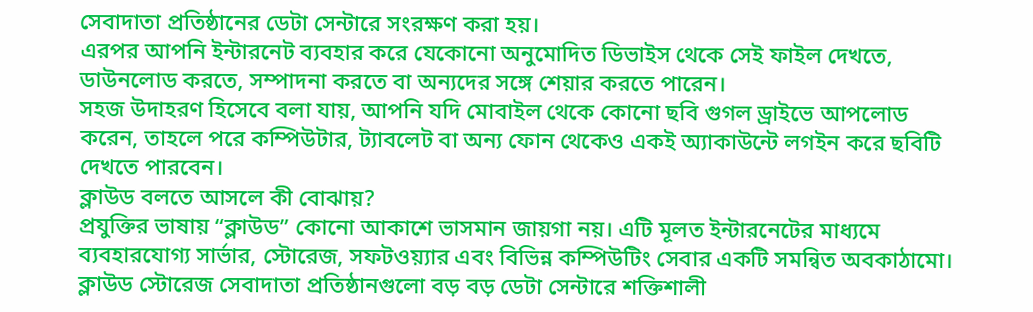সেবাদাতা প্রতিষ্ঠানের ডেটা সেন্টারে সংরক্ষণ করা হয়।
এরপর আপনি ইন্টারনেট ব্যবহার করে যেকোনো অনুমোদিত ডিভাইস থেকে সেই ফাইল দেখতে, ডাউনলোড করতে, সম্পাদনা করতে বা অন্যদের সঙ্গে শেয়ার করতে পারেন।
সহজ উদাহরণ হিসেবে বলা যায়, আপনি যদি মোবাইল থেকে কোনো ছবি গুগল ড্রাইভে আপলোড করেন, তাহলে পরে কম্পিউটার, ট্যাবলেট বা অন্য ফোন থেকেও একই অ্যাকাউন্টে লগইন করে ছবিটি দেখতে পারবেন।
ক্লাউড বলতে আসলে কী বোঝায়?
প্রযুক্তির ভাষায় “ক্লাউড” কোনো আকাশে ভাসমান জায়গা নয়। এটি মূলত ইন্টারনেটের মাধ্যমে ব্যবহারযোগ্য সার্ভার, স্টোরেজ, সফটওয়্যার এবং বিভিন্ন কম্পিউটিং সেবার একটি সমন্বিত অবকাঠামো।
ক্লাউড স্টোরেজ সেবাদাতা প্রতিষ্ঠানগুলো বড় বড় ডেটা সেন্টারে শক্তিশালী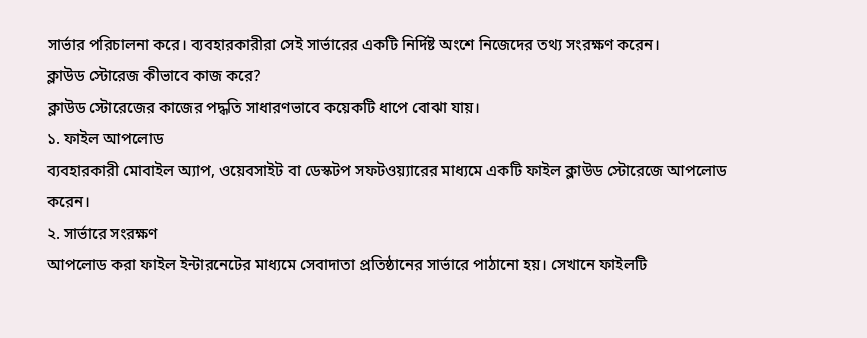সার্ভার পরিচালনা করে। ব্যবহারকারীরা সেই সার্ভারের একটি নির্দিষ্ট অংশে নিজেদের তথ্য সংরক্ষণ করেন।
ক্লাউড স্টোরেজ কীভাবে কাজ করে?
ক্লাউড স্টোরেজের কাজের পদ্ধতি সাধারণভাবে কয়েকটি ধাপে বোঝা যায়।
১. ফাইল আপলোড
ব্যবহারকারী মোবাইল অ্যাপ, ওয়েবসাইট বা ডেস্কটপ সফটওয়্যারের মাধ্যমে একটি ফাইল ক্লাউড স্টোরেজে আপলোড করেন।
২. সার্ভারে সংরক্ষণ
আপলোড করা ফাইল ইন্টারনেটের মাধ্যমে সেবাদাতা প্রতিষ্ঠানের সার্ভারে পাঠানো হয়। সেখানে ফাইলটি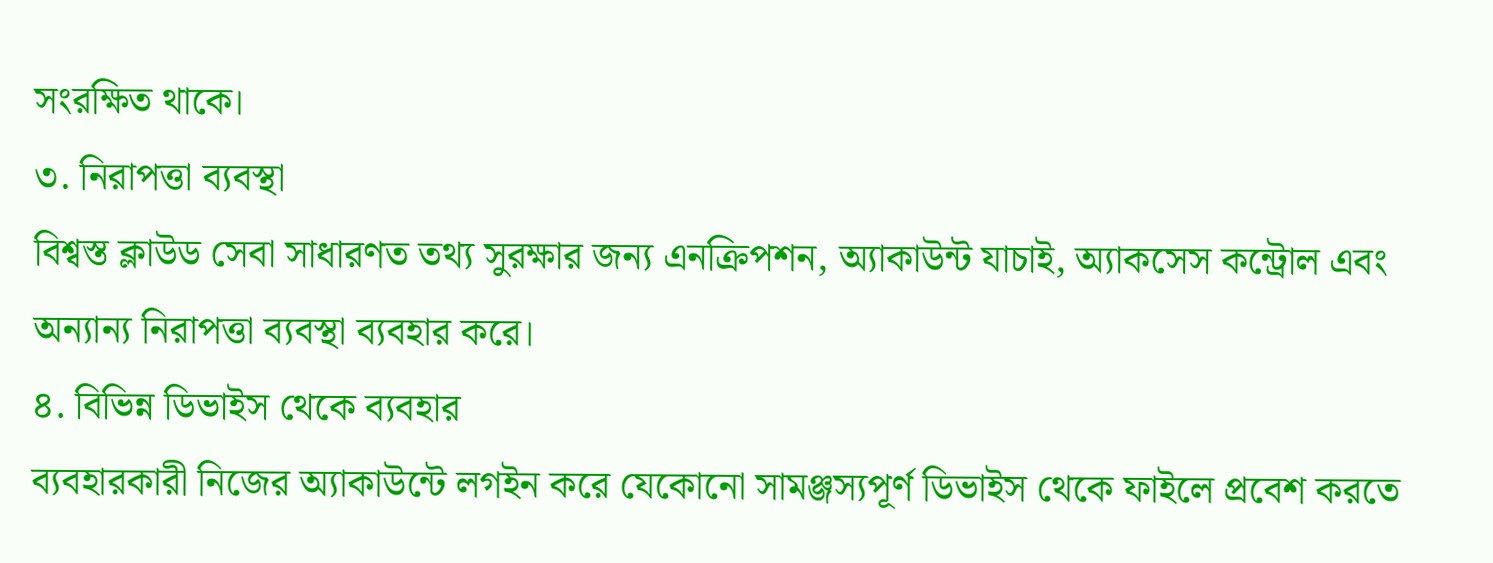সংরক্ষিত থাকে।
৩. নিরাপত্তা ব্যবস্থা
বিশ্বস্ত ক্লাউড সেবা সাধারণত তথ্য সুরক্ষার জন্য এনক্রিপশন, অ্যাকাউন্ট যাচাই, অ্যাকসেস কন্ট্রোল এবং অন্যান্য নিরাপত্তা ব্যবস্থা ব্যবহার করে।
৪. বিভিন্ন ডিভাইস থেকে ব্যবহার
ব্যবহারকারী নিজের অ্যাকাউন্টে লগইন করে যেকোনো সামঞ্জস্যপূর্ণ ডিভাইস থেকে ফাইলে প্রবেশ করতে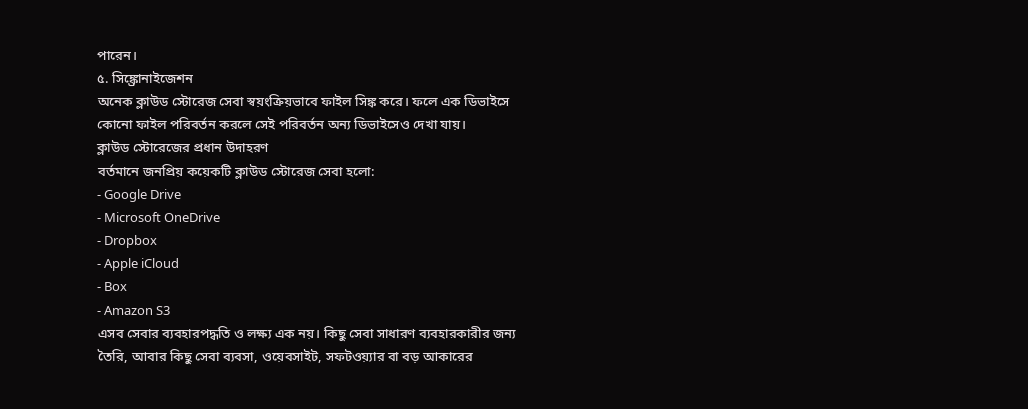পারেন।
৫. সিঙ্ক্রোনাইজেশন
অনেক ক্লাউড স্টোরেজ সেবা স্বয়ংক্রিয়ভাবে ফাইল সিঙ্ক করে। ফলে এক ডিভাইসে কোনো ফাইল পরিবর্তন করলে সেই পরিবর্তন অন্য ডিভাইসেও দেখা যায়।
ক্লাউড স্টোরেজের প্রধান উদাহরণ
বর্তমানে জনপ্রিয় কয়েকটি ক্লাউড স্টোরেজ সেবা হলো:
- Google Drive
- Microsoft OneDrive
- Dropbox
- Apple iCloud
- Box
- Amazon S3
এসব সেবার ব্যবহারপদ্ধতি ও লক্ষ্য এক নয়। কিছু সেবা সাধারণ ব্যবহারকারীর জন্য তৈরি, আবার কিছু সেবা ব্যবসা, ওয়েবসাইট, সফটওয়্যার বা বড় আকারের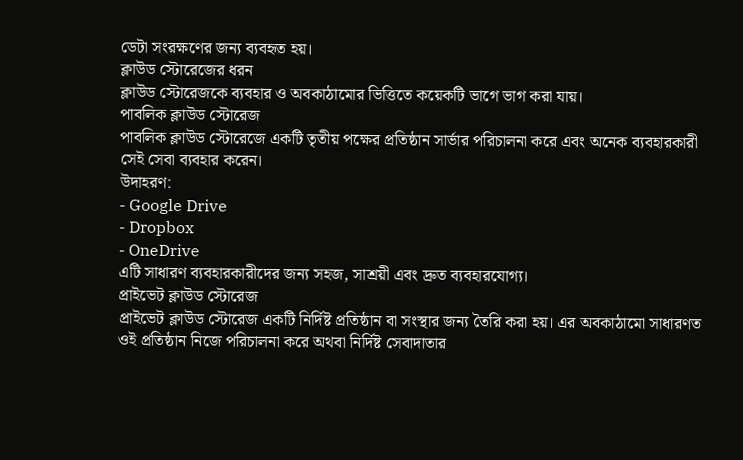ডেটা সংরক্ষণের জন্য ব্যবহৃত হয়।
ক্লাউড স্টোরেজের ধরন
ক্লাউড স্টোরেজকে ব্যবহার ও অবকাঠামোর ভিত্তিতে কয়েকটি ভাগে ভাগ করা যায়।
পাবলিক ক্লাউড স্টোরেজ
পাবলিক ক্লাউড স্টোরেজে একটি তৃতীয় পক্ষের প্রতিষ্ঠান সার্ভার পরিচালনা করে এবং অনেক ব্যবহারকারী সেই সেবা ব্যবহার করেন।
উদাহরণ:
- Google Drive
- Dropbox
- OneDrive
এটি সাধারণ ব্যবহারকারীদের জন্য সহজ, সাশ্রয়ী এবং দ্রুত ব্যবহারযোগ্য।
প্রাইভেট ক্লাউড স্টোরেজ
প্রাইভেট ক্লাউড স্টোরেজ একটি নির্দিষ্ট প্রতিষ্ঠান বা সংস্থার জন্য তৈরি করা হয়। এর অবকাঠামো সাধারণত ওই প্রতিষ্ঠান নিজে পরিচালনা করে অথবা নির্দিষ্ট সেবাদাতার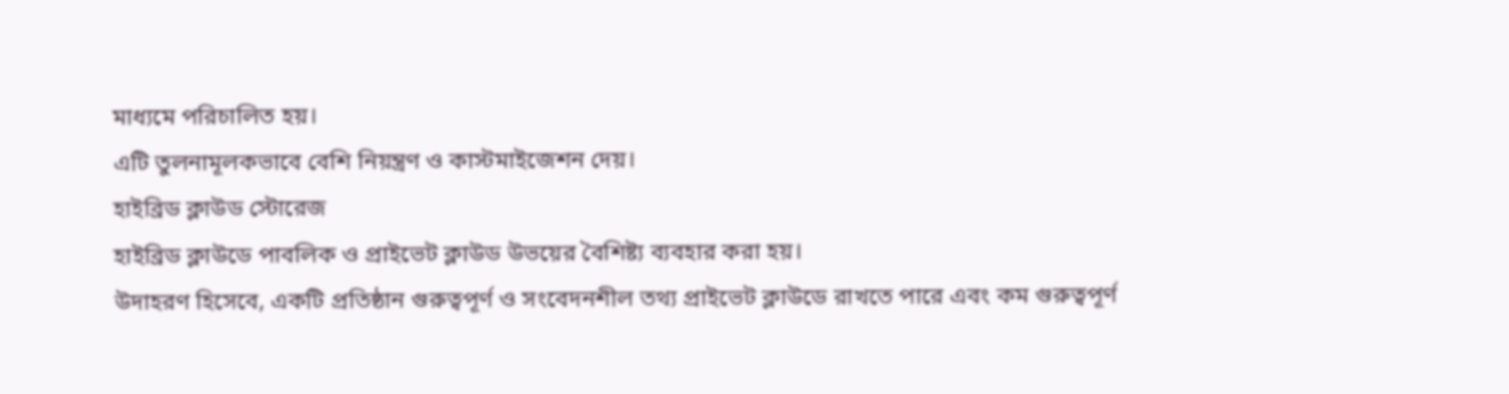মাধ্যমে পরিচালিত হয়।
এটি তুলনামূলকভাবে বেশি নিয়ন্ত্রণ ও কাস্টমাইজেশন দেয়।
হাইব্রিড ক্লাউড স্টোরেজ
হাইব্রিড ক্লাউডে পাবলিক ও প্রাইভেট ক্লাউড উভয়ের বৈশিষ্ট্য ব্যবহার করা হয়।
উদাহরণ হিসেবে, একটি প্রতিষ্ঠান গুরুত্বপূর্ণ ও সংবেদনশীল তথ্য প্রাইভেট ক্লাউডে রাখতে পারে এবং কম গুরুত্বপূর্ণ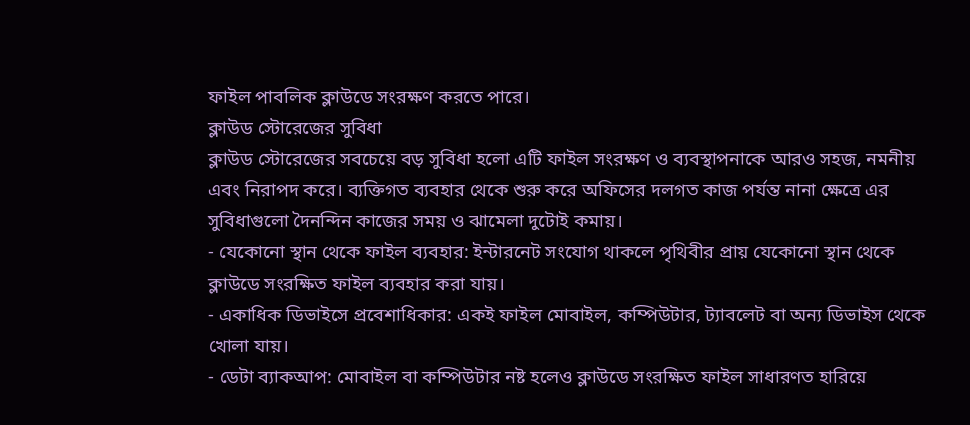ফাইল পাবলিক ক্লাউডে সংরক্ষণ করতে পারে।
ক্লাউড স্টোরেজের সুবিধা
ক্লাউড স্টোরেজের সবচেয়ে বড় সুবিধা হলো এটি ফাইল সংরক্ষণ ও ব্যবস্থাপনাকে আরও সহজ, নমনীয় এবং নিরাপদ করে। ব্যক্তিগত ব্যবহার থেকে শুরু করে অফিসের দলগত কাজ পর্যন্ত নানা ক্ষেত্রে এর সুবিধাগুলো দৈনন্দিন কাজের সময় ও ঝামেলা দুটোই কমায়।
- যেকোনো স্থান থেকে ফাইল ব্যবহার: ইন্টারনেট সংযোগ থাকলে পৃথিবীর প্রায় যেকোনো স্থান থেকে ক্লাউডে সংরক্ষিত ফাইল ব্যবহার করা যায়।
- একাধিক ডিভাইসে প্রবেশাধিকার: একই ফাইল মোবাইল, কম্পিউটার, ট্যাবলেট বা অন্য ডিভাইস থেকে খোলা যায়।
- ডেটা ব্যাকআপ: মোবাইল বা কম্পিউটার নষ্ট হলেও ক্লাউডে সংরক্ষিত ফাইল সাধারণত হারিয়ে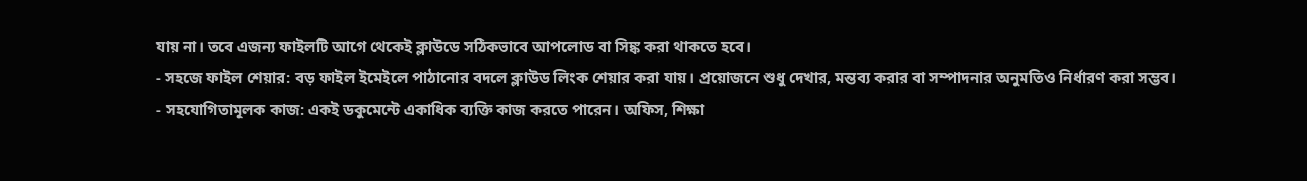যায় না। তবে এজন্য ফাইলটি আগে থেকেই ক্লাউডে সঠিকভাবে আপলোড বা সিঙ্ক করা থাকতে হবে।
- সহজে ফাইল শেয়ার: বড় ফাইল ইমেইলে পাঠানোর বদলে ক্লাউড লিংক শেয়ার করা যায়। প্রয়োজনে শুধু দেখার, মন্তব্য করার বা সম্পাদনার অনুমতিও নির্ধারণ করা সম্ভব।
- সহযোগিতামূলক কাজ: একই ডকুমেন্টে একাধিক ব্যক্তি কাজ করতে পারেন। অফিস, শিক্ষা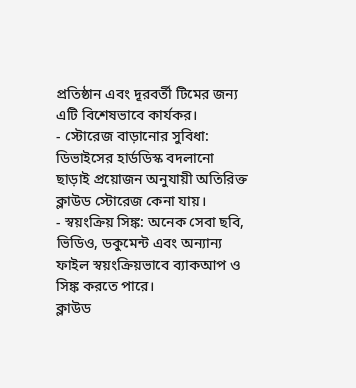প্রতিষ্ঠান এবং দূরবর্তী টিমের জন্য এটি বিশেষভাবে কার্যকর।
- স্টোরেজ বাড়ানোর সুবিধা: ডিভাইসের হার্ডডিস্ক বদলানো ছাড়াই প্রয়োজন অনুযায়ী অতিরিক্ত ক্লাউড স্টোরেজ কেনা যায়।
- স্বয়ংক্রিয় সিঙ্ক: অনেক সেবা ছবি, ভিডিও, ডকুমেন্ট এবং অন্যান্য ফাইল স্বয়ংক্রিয়ভাবে ব্যাকআপ ও সিঙ্ক করতে পারে।
ক্লাউড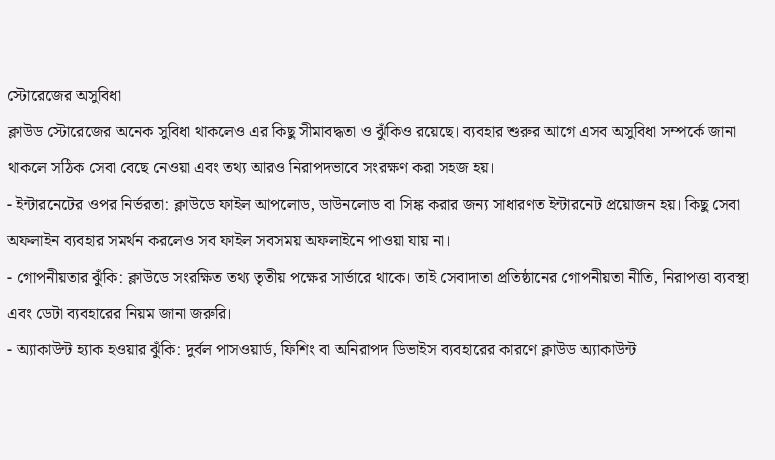স্টোরেজের অসুবিধা
ক্লাউড স্টোরেজের অনেক সুবিধা থাকলেও এর কিছু সীমাবদ্ধতা ও ঝুঁকিও রয়েছে। ব্যবহার শুরুর আগে এসব অসুবিধা সম্পর্কে জানা থাকলে সঠিক সেবা বেছে নেওয়া এবং তথ্য আরও নিরাপদভাবে সংরক্ষণ করা সহজ হয়।
- ইন্টারনেটের ওপর নির্ভরতা: ক্লাউডে ফাইল আপলোড, ডাউনলোড বা সিঙ্ক করার জন্য সাধারণত ইন্টারনেট প্রয়োজন হয়। কিছু সেবা অফলাইন ব্যবহার সমর্থন করলেও সব ফাইল সবসময় অফলাইনে পাওয়া যায় না।
- গোপনীয়তার ঝুঁকি: ক্লাউডে সংরক্ষিত তথ্য তৃতীয় পক্ষের সার্ভারে থাকে। তাই সেবাদাতা প্রতিষ্ঠানের গোপনীয়তা নীতি, নিরাপত্তা ব্যবস্থা এবং ডেটা ব্যবহারের নিয়ম জানা জরুরি।
- অ্যাকাউন্ট হ্যাক হওয়ার ঝুঁকি: দুর্বল পাসওয়ার্ড, ফিশিং বা অনিরাপদ ডিভাইস ব্যবহারের কারণে ক্লাউড অ্যাকাউন্ট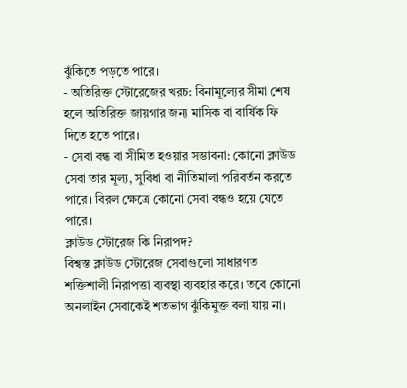ঝুঁকিতে পড়তে পারে।
- অতিরিক্ত স্টোরেজের খরচ: বিনামূল্যের সীমা শেষ হলে অতিরিক্ত জায়গার জন্য মাসিক বা বার্ষিক ফি দিতে হতে পারে।
- সেবা বন্ধ বা সীমিত হওয়ার সম্ভাবনা: কোনো ক্লাউড সেবা তার মূল্য, সুবিধা বা নীতিমালা পরিবর্তন করতে পারে। বিরল ক্ষেত্রে কোনো সেবা বন্ধও হয়ে যেতে পারে।
ক্লাউড স্টোরেজ কি নিরাপদ?
বিশ্বস্ত ক্লাউড স্টোরেজ সেবাগুলো সাধারণত শক্তিশালী নিরাপত্তা ব্যবস্থা ব্যবহার করে। তবে কোনো অনলাইন সেবাকেই শতভাগ ঝুঁকিমুক্ত বলা যায় না।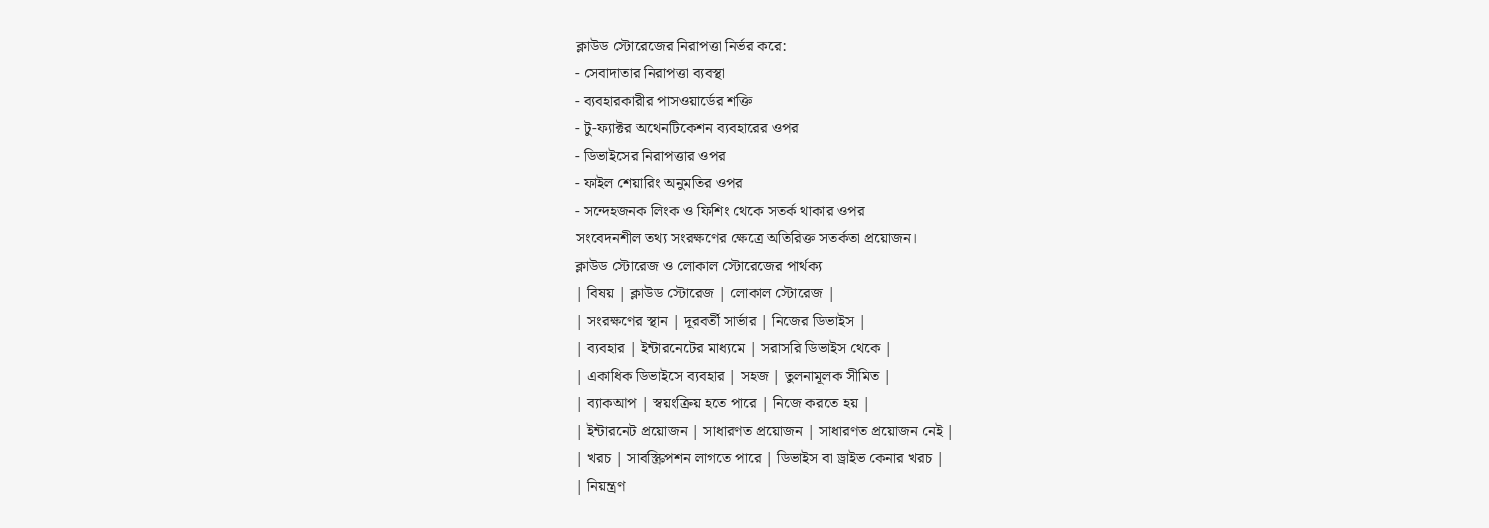ক্লাউড স্টোরেজের নিরাপত্তা নির্ভর করে:
- সেবাদাতার নিরাপত্তা ব্যবস্থা
- ব্যবহারকারীর পাসওয়ার্ডের শক্তি
- টু-ফ্যাক্টর অথেনটিকেশন ব্যবহারের ওপর
- ডিভাইসের নিরাপত্তার ওপর
- ফাইল শেয়ারিং অনুমতির ওপর
- সন্দেহজনক লিংক ও ফিশিং থেকে সতর্ক থাকার ওপর
সংবেদনশীল তথ্য সংরক্ষণের ক্ষেত্রে অতিরিক্ত সতর্কতা প্রয়োজন।
ক্লাউড স্টোরেজ ও লোকাল স্টোরেজের পার্থক্য
| বিষয় | ক্লাউড স্টোরেজ | লোকাল স্টোরেজ |
| সংরক্ষণের স্থান | দূরবর্তী সার্ভার | নিজের ডিভাইস |
| ব্যবহার | ইন্টারনেটের মাধ্যমে | সরাসরি ডিভাইস থেকে |
| একাধিক ডিভাইসে ব্যবহার | সহজ | তুলনামূলক সীমিত |
| ব্যাকআপ | স্বয়ংক্রিয় হতে পারে | নিজে করতে হয় |
| ইন্টারনেট প্রয়োজন | সাধারণত প্রয়োজন | সাধারণত প্রয়োজন নেই |
| খরচ | সাবস্ক্রিপশন লাগতে পারে | ডিভাইস বা ড্রাইভ কেনার খরচ |
| নিয়ন্ত্রণ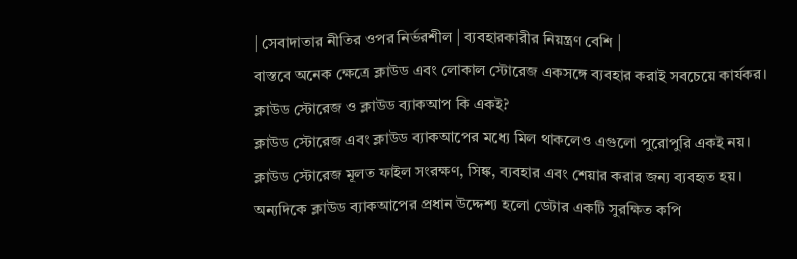| সেবাদাতার নীতির ওপর নির্ভরশীল | ব্যবহারকারীর নিয়ন্ত্রণ বেশি |
বাস্তবে অনেক ক্ষেত্রে ক্লাউড এবং লোকাল স্টোরেজ একসঙ্গে ব্যবহার করাই সবচেয়ে কার্যকর।
ক্লাউড স্টোরেজ ও ক্লাউড ব্যাকআপ কি একই?
ক্লাউড স্টোরেজ এবং ক্লাউড ব্যাকআপের মধ্যে মিল থাকলেও এগুলো পুরোপুরি একই নয়।
ক্লাউড স্টোরেজ মূলত ফাইল সংরক্ষণ, সিঙ্ক, ব্যবহার এবং শেয়ার করার জন্য ব্যবহৃত হয়।
অন্যদিকে ক্লাউড ব্যাকআপের প্রধান উদ্দেশ্য হলো ডেটার একটি সুরক্ষিত কপি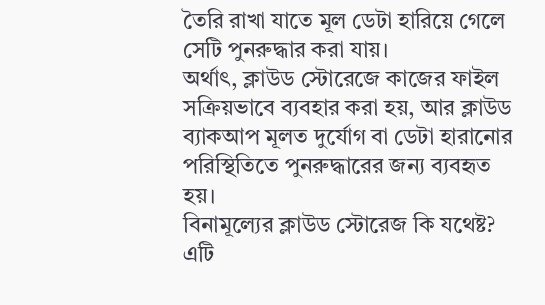তৈরি রাখা যাতে মূল ডেটা হারিয়ে গেলে সেটি পুনরুদ্ধার করা যায়।
অর্থাৎ, ক্লাউড স্টোরেজে কাজের ফাইল সক্রিয়ভাবে ব্যবহার করা হয়, আর ক্লাউড ব্যাকআপ মূলত দুর্যোগ বা ডেটা হারানোর পরিস্থিতিতে পুনরুদ্ধারের জন্য ব্যবহৃত হয়।
বিনামূল্যের ক্লাউড স্টোরেজ কি যথেষ্ট?
এটি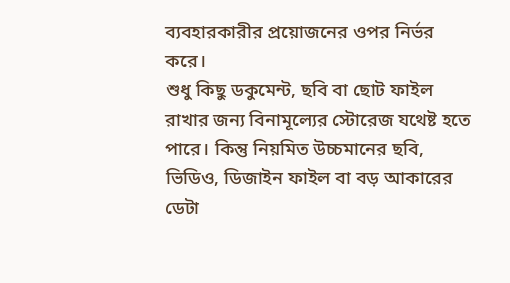ব্যবহারকারীর প্রয়োজনের ওপর নির্ভর করে।
শুধু কিছু ডকুমেন্ট, ছবি বা ছোট ফাইল রাখার জন্য বিনামূল্যের স্টোরেজ যথেষ্ট হতে পারে। কিন্তু নিয়মিত উচ্চমানের ছবি, ভিডিও, ডিজাইন ফাইল বা বড় আকারের ডেটা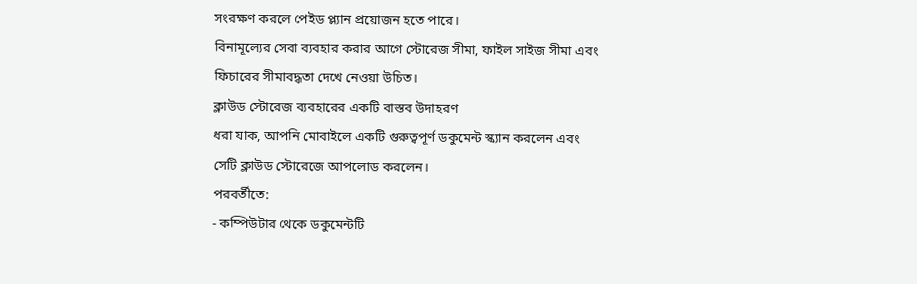সংরক্ষণ করলে পেইড প্ল্যান প্রয়োজন হতে পারে।
বিনামূল্যের সেবা ব্যবহার করার আগে স্টোরেজ সীমা, ফাইল সাইজ সীমা এবং ফিচারের সীমাবদ্ধতা দেখে নেওয়া উচিত।
ক্লাউড স্টোরেজ ব্যবহারের একটি বাস্তব উদাহরণ
ধরা যাক, আপনি মোবাইলে একটি গুরুত্বপূর্ণ ডকুমেন্ট স্ক্যান করলেন এবং সেটি ক্লাউড স্টোরেজে আপলোড করলেন।
পরবর্তীতে:
- কম্পিউটার থেকে ডকুমেন্টটি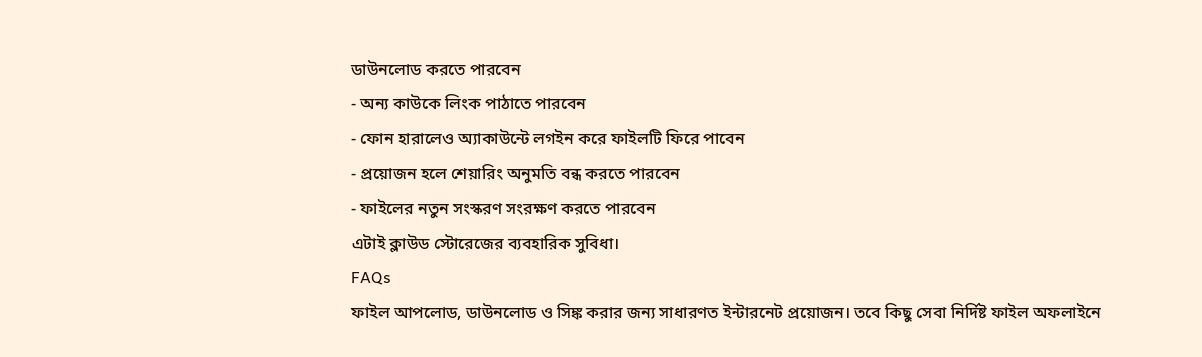ডাউনলোড করতে পারবেন
- অন্য কাউকে লিংক পাঠাতে পারবেন
- ফোন হারালেও অ্যাকাউন্টে লগইন করে ফাইলটি ফিরে পাবেন
- প্রয়োজন হলে শেয়ারিং অনুমতি বন্ধ করতে পারবেন
- ফাইলের নতুন সংস্করণ সংরক্ষণ করতে পারবেন
এটাই ক্লাউড স্টোরেজের ব্যবহারিক সুবিধা।
FAQs
ফাইল আপলোড, ডাউনলোড ও সিঙ্ক করার জন্য সাধারণত ইন্টারনেট প্রয়োজন। তবে কিছু সেবা নির্দিষ্ট ফাইল অফলাইনে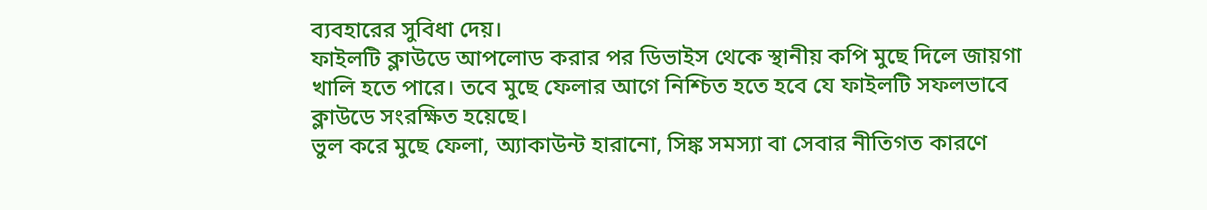ব্যবহারের সুবিধা দেয়।
ফাইলটি ক্লাউডে আপলোড করার পর ডিভাইস থেকে স্থানীয় কপি মুছে দিলে জায়গা খালি হতে পারে। তবে মুছে ফেলার আগে নিশ্চিত হতে হবে যে ফাইলটি সফলভাবে ক্লাউডে সংরক্ষিত হয়েছে।
ভুল করে মুছে ফেলা, অ্যাকাউন্ট হারানো, সিঙ্ক সমস্যা বা সেবার নীতিগত কারণে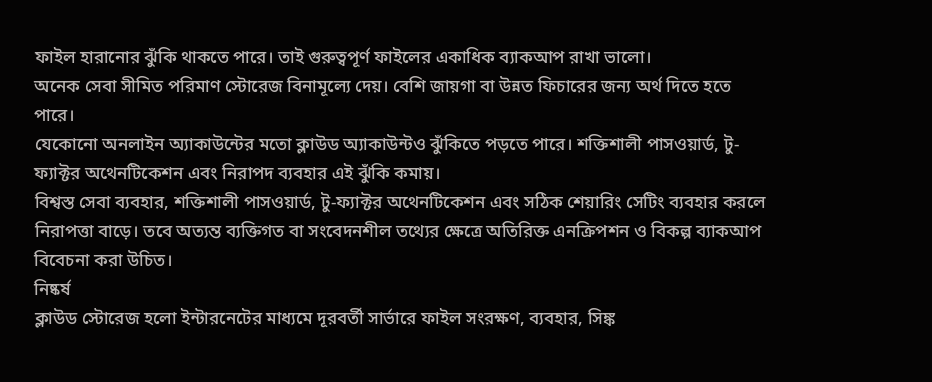ফাইল হারানোর ঝুঁকি থাকতে পারে। তাই গুরুত্বপূর্ণ ফাইলের একাধিক ব্যাকআপ রাখা ভালো।
অনেক সেবা সীমিত পরিমাণ স্টোরেজ বিনামূল্যে দেয়। বেশি জায়গা বা উন্নত ফিচারের জন্য অর্থ দিতে হতে পারে।
যেকোনো অনলাইন অ্যাকাউন্টের মতো ক্লাউড অ্যাকাউন্টও ঝুঁকিতে পড়তে পারে। শক্তিশালী পাসওয়ার্ড, টু-ফ্যাক্টর অথেনটিকেশন এবং নিরাপদ ব্যবহার এই ঝুঁকি কমায়।
বিশ্বস্ত সেবা ব্যবহার, শক্তিশালী পাসওয়ার্ড, টু-ফ্যাক্টর অথেনটিকেশন এবং সঠিক শেয়ারিং সেটিং ব্যবহার করলে নিরাপত্তা বাড়ে। তবে অত্যন্ত ব্যক্তিগত বা সংবেদনশীল তথ্যের ক্ষেত্রে অতিরিক্ত এনক্রিপশন ও বিকল্প ব্যাকআপ বিবেচনা করা উচিত।
নিষ্কর্ষ
ক্লাউড স্টোরেজ হলো ইন্টারনেটের মাধ্যমে দূরবর্তী সার্ভারে ফাইল সংরক্ষণ, ব্যবহার, সিঙ্ক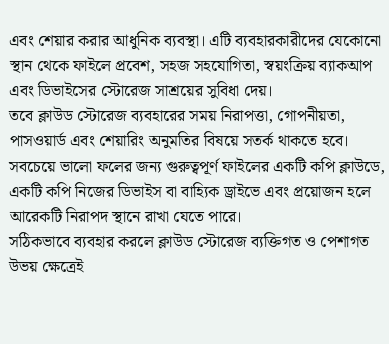এবং শেয়ার করার আধুনিক ব্যবস্থা। এটি ব্যবহারকারীদের যেকোনো স্থান থেকে ফাইলে প্রবেশ, সহজ সহযোগিতা, স্বয়ংক্রিয় ব্যাকআপ এবং ডিভাইসের স্টোরেজ সাশ্রয়ের সুবিধা দেয়।
তবে ক্লাউড স্টোরেজ ব্যবহারের সময় নিরাপত্তা, গোপনীয়তা, পাসওয়ার্ড এবং শেয়ারিং অনুমতির বিষয়ে সতর্ক থাকতে হবে। সবচেয়ে ভালো ফলের জন্য গুরুত্বপূর্ণ ফাইলের একটি কপি ক্লাউডে, একটি কপি নিজের ডিভাইস বা বাহ্যিক ড্রাইভে এবং প্রয়োজন হলে আরেকটি নিরাপদ স্থানে রাখা যেতে পারে।
সঠিকভাবে ব্যবহার করলে ক্লাউড স্টোরেজ ব্যক্তিগত ও পেশাগত উভয় ক্ষেত্রেই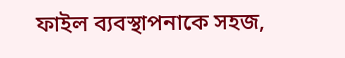ফাইল ব্যবস্থাপনাকে সহজ,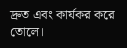দ্রুত এবং কার্যকর করে তোলে।